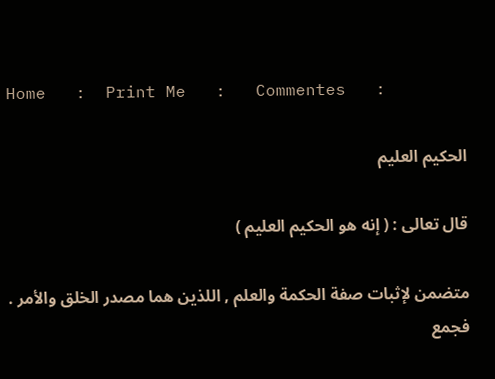Home   :  Print Me   :   Commentes   :

الحكيم العليم

قال تعالى : ( إنه هو الحكيم العليم )

متضمن لإثبات صفة الحكمة والعلم , اللذين هما مصدر الخلق والأمر . فجمع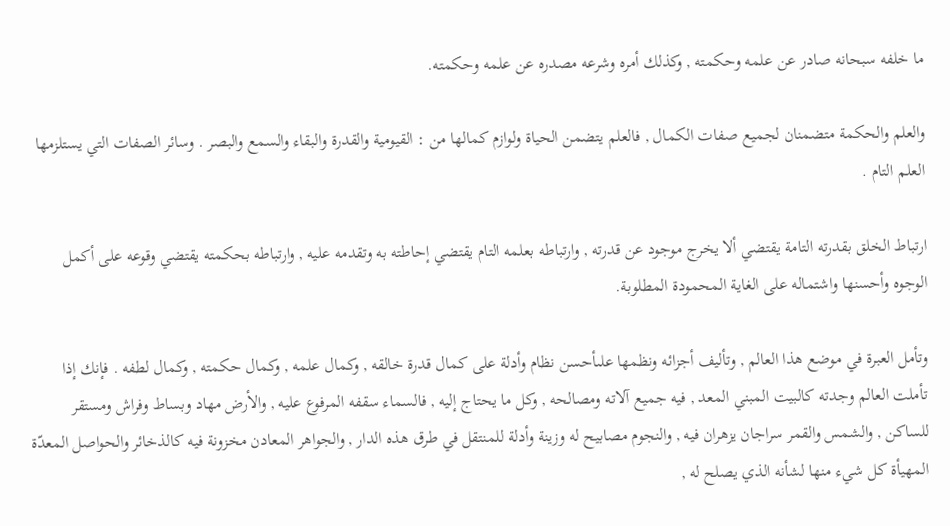ما خلفه سبحانه صادر عن علمه وحكمته , وكذلك أمره وشرعه مصدره عن علمه وحكمته.

والعلم والحكمة متضمنان لجميع صفات الكمال , فالعلم يتضمن الحياة ولوازم كمالها من : القيومية والقدرة والبقاء والسمع والبصر . وسائر الصفات التي يستلزمها العلم التام .

ارتباط الخلق بقدرته التامة يقتضي ألا يخرج موجود عن قدرته , وارتباطه بعلمه التام يقتضي إحاطته به وتقدمه عليه , وارتباطه بحكمته يقتضي وقوعه على أكمل الوجوه وأحسنها واشتماله على الغاية المحمودة المطلوبة.

وتأمل العبرة في موضع هذا العالم , وتأليف أجزائه ونظمها علىأحسن نظام وأدلة على كمال قدرة خالقه , وكمال علمه , وكمال حكمته , وكمال لطفه . فإنك إذا تأملت العالم وجدته كالبيت المبني المعد , فيه جميع آلاته ومصالحه , وكل ما يحتاج إليه , فالسماء سقفه المرفوع عليه , والأرض مهاد وبساط وفراش ومستقر للساكن , والشمس والقمر سراجان يزهران فيه , والنجوم مصابيح له وزينة وأدلة للمنتقل في طرق هذه الدار , والجواهر المعادن مخزونة فيه كالذخائر والحواصل المعدّة المهيأة كل شيء منها لشأنه الذي يصلح له ,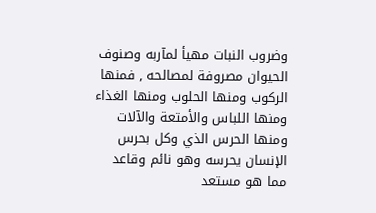وضروب النبات مهيأ لمآربه وصنوف الحيوان مصروفة لمصالحه , فمنها الركوب ومنها الحلوب ومنها الغذاء ومنها اللباس والأمتعة والآلات ومنها الحرس الذي وكل بحرس الإنسان يحرسه وهو نائم وقاعد مما هو مستعد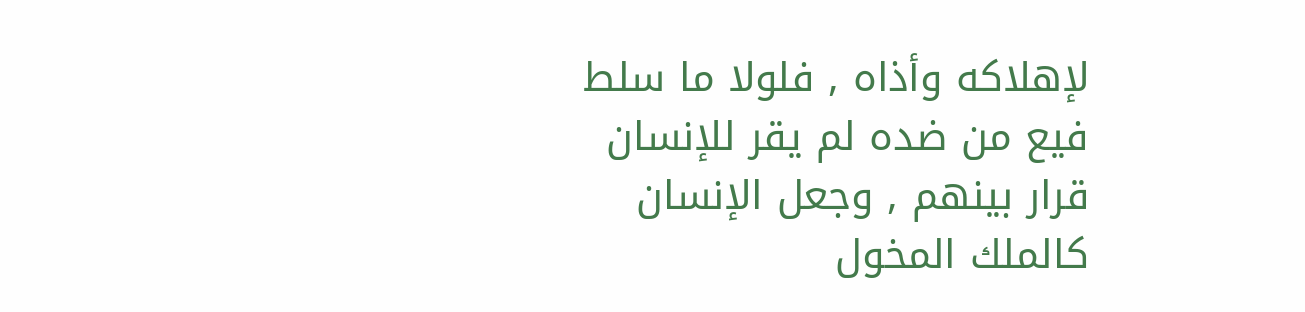لإهلاكه وأذاه , فلولا ما سلط فيع من ضده لم يقر للإنسان قرار بينهم , وجعل الإنسان كالملك المخول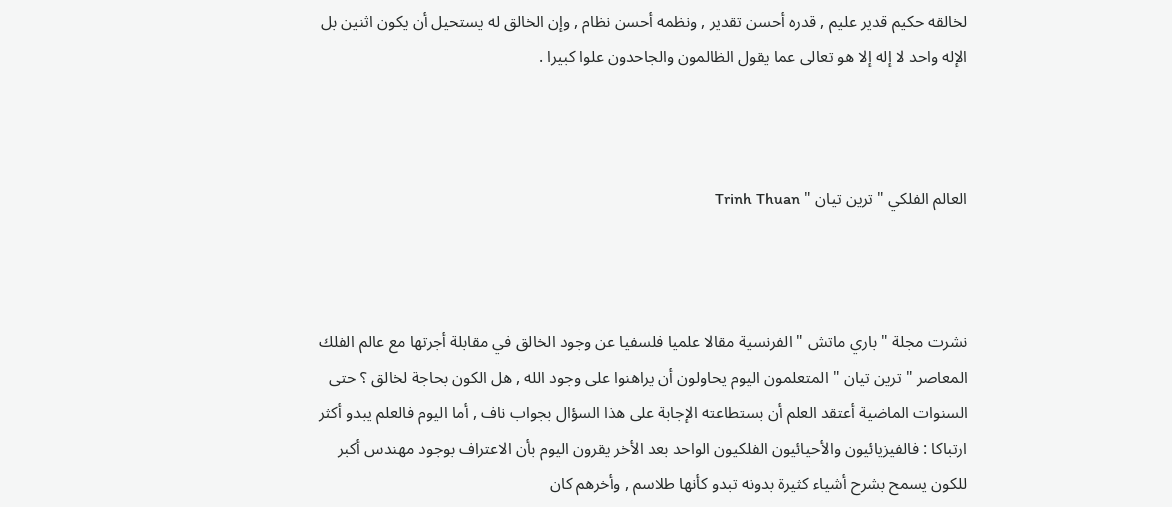لخالقه حكيم قدير عليم , قدره أحسن تقدير , ونظمه أحسن نظام , وإن الخالق له يستحيل أن يكون اثنين بل الإله واحد لا إله إلا هو تعالى عما يقول الظالمون والجاحدون علوا كبيرا .



العالم الفلكي " ترين تيان " Trinh Thuan



نشرت مجلة " باري ماتش " الفرنسية مقالا علميا فلسفيا عن وجود الخالق في مقابلة أجرتها مع عالم الفلك المعاصر " ترين تيان " المتعلمون اليوم يحاولون أن يراهنوا على وجود الله , هل الكون بحاجة لخالق ؟ حتى السنوات الماضية أعتقد العلم أن بستطاعته الإجابة على هذا السؤال بجواب ناف , أما اليوم فالعلم يبدو أكثر ارتباكا : فالفيزيائيون والأحيائيون الفلكيون الواحد بعد الأخر يقرون اليوم بأن الاعتراف بوجود مهندس أكبر للكون يسمح بشرح أشياء كثيرة بدونه تبدو كأنها طلاسم , وأخرهم كان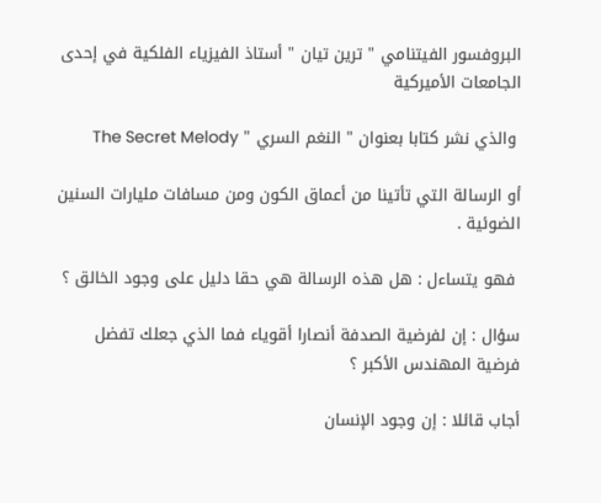البروفسور الفيتنامي " ترين تيان " أستاذ الفيزياء الفلكية في إحدى الجامعات الأميركية

 والذي نشر كتابا بعنوان " النغم السري " The Secret Melody

أو الرسالة التي تأتينا من أعماق الكون ومن مسافات مليارات السنين الضوئية .

 فهو يتساءل : هل هذه الرسالة هي حقا دليل على وجود الخالق ؟

سؤال : إن لفرضية الصدفة أنصارا أقوياء فما الذي جعلك تفضل فرضية المهندس الأكبر ؟

أجاب قائلا : إن وجود الإنسان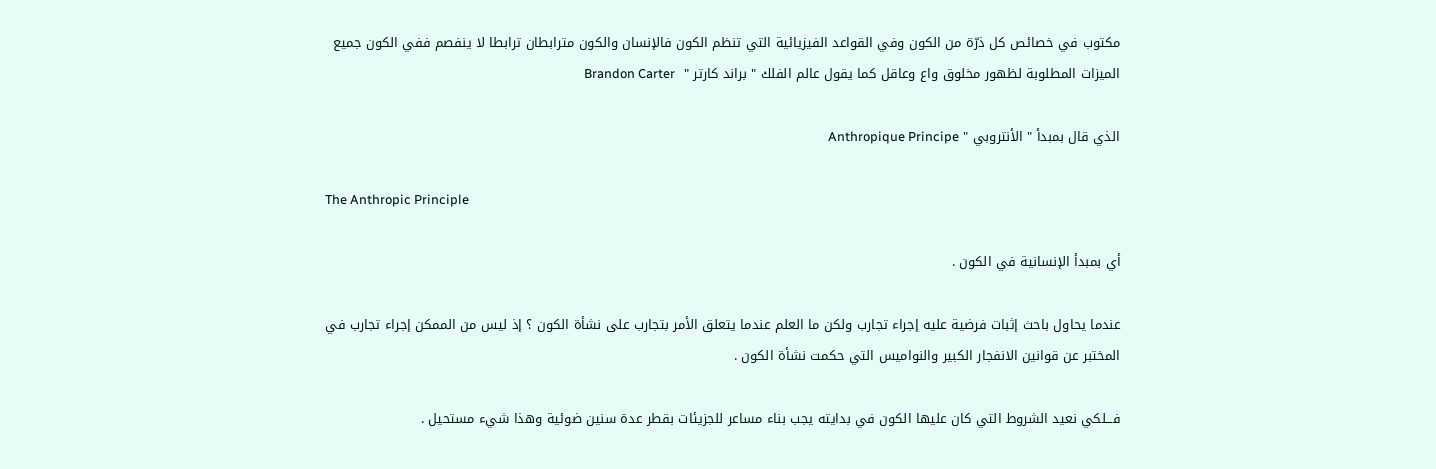مكتوب في خصائص كل ذرّة من الكون وفي القواعد الفيزيائية التي تنظم الكون فالإنسان والكون مترابطان ترابطا لا ينفصم ففي الكون جميع الميزات المطلوبة لظهور مخلوق واع وعاقل كما يقول عالم الفلك " براند كارتر "  Brandon Carter

الذي قال بمبدأ " الأنتروبي " Anthropique Principe

The Anthropic Principle

أي بمبدأ الإنسانية في الكون .

عندما يحاول باحث إثبات فرضية عليه إجراء تجارب ولكن ما العلم عندما يتعلق الأمر بتجارب على نشأة الكون ؟ إذ ليس من الممكن إجراء تجارب في المختبر عن قوانين الانفجار الكبير والنواميس التي حكمت نشأة الكون .

فـــلكي نعيد الشروط التي كان عليها الكون في بدايته يجب بناء مساعر للجزيئات بقطر عدة سنين ضوئية وهذا شيء مستحيل .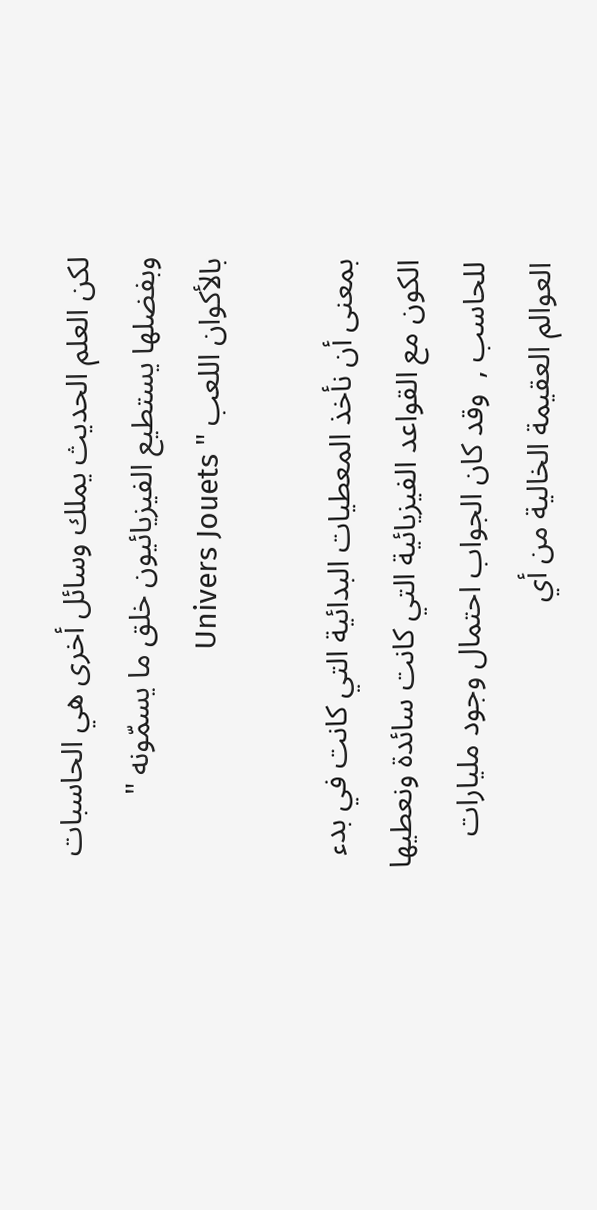لكن العلم الحديث يملك وسائل أخرى هي الحاسبات وبفضلها يستطيع الفيزيائيون خلق ما يسمّونه " بالأكوان اللعب " Univers Jouets

بمعنى أن نأخذ المعطيات البدائية التي كانت في بدء الكون مع القواعد الفيزيائية التي كانت سائدة ونعطيها للحاسب ,  وقد كان الجواب احتمال وجود مليارات العوالم العقيمة الخالية من أي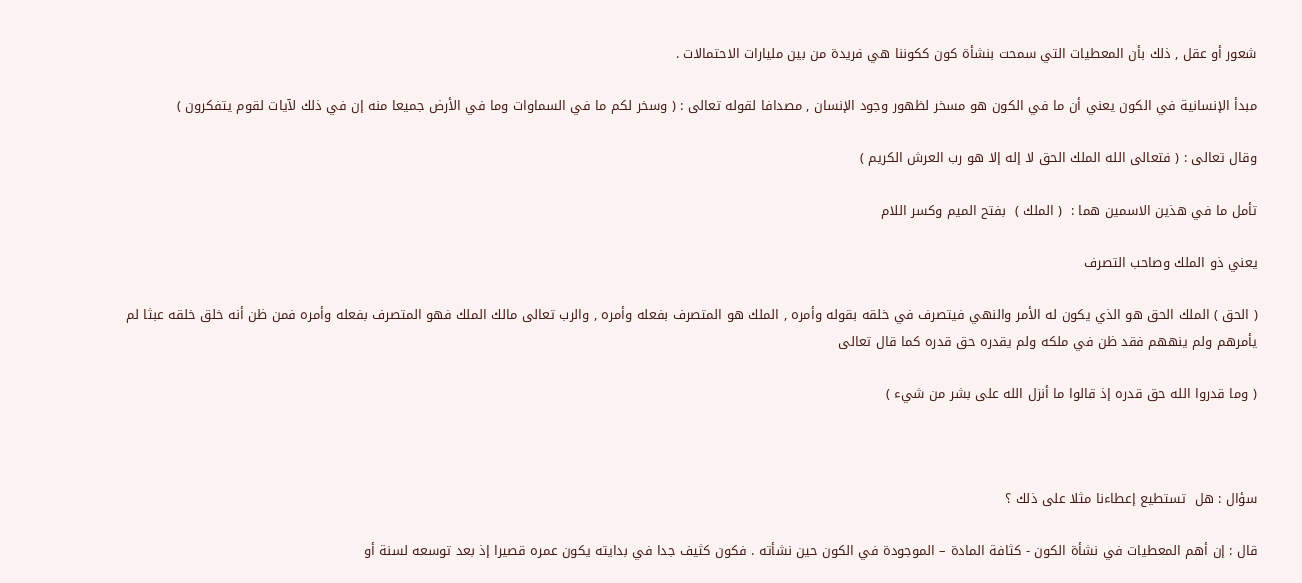شعور أو عقل , ذلك بأن المعطيات التي سمحت بنشأة كون ككوننا هي فريدة من بين مليارات الاحتمالات .

مبدأ الإنسانية في الكون يعني أن ما في الكون هو مسخر لظهور وجود الإنسان , مصدافا لقوله تعالى : ( وسخر لكم ما في السماوات وما في الأرض جميعا منه إن في ذلك لآيات لقوم يتفكرون )

وقال تعالى : ( فتعالى الله الملك الحق لا إله إلا هو رب العرش الكريم )

تأمل ما في هذين الاسمين هما :  ( الملك )  بفتح الميم وكسر اللام

يعني ذو الملك وصاحب التصرف

( الحق ) الملك الحق هو الذي يكون له الأمر والنهي فيتصرف في خلقه بقوله وأمره , الملك هو المتصرف بفعله وأمره , والرب تعالى مالك الملك فهو المتصرف بفعله وأمره فمن ظن أنه خلق خلقه عبثا لم يأمرهم ولم ينههم فقد ظن في ملكه ولم يقدره حق قدره كما قال تعالى

( وما قدروا الله حق قدره إذ قالوا ما أنزل الله على بشر من شيء )



سؤال : هل  تستطيع إعطاءنا مثلا على ذلك ؟

قال : إن أهم المعطيات في نشأة الكون - كثافة المادة – الموجودة في الكون حين نشأته . فكون كثيف جدا في بدايته يكون عمره قصيرا إذ بعد توسعه لسنة أو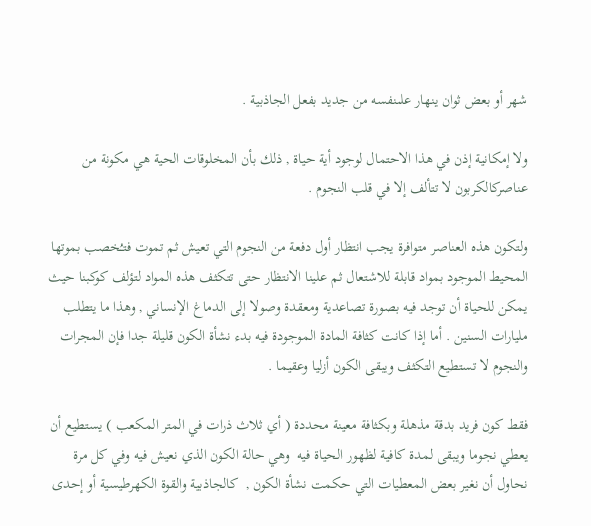شهر أو بعض ثوان ينهار علىنفسه من جديد بفعل الجاذبية .

ولا إمكانية إذن في هذا الاحتمال لوجود أية حياة , ذلك بأن المخلوقات الحية هي مكونة من عناصركالكربون لا تتألف إلا في قلب النجوم .

ولتكون هذه العناصر متوافرة يجب انتظار أول دفعة من النجوم التي تعيش ثم تموت فتـُخصب بموتها المحيط الموجود بمواد قابلة للاشتعال ثم علينا الانتظار حتى تتكثف هذه المواد لتؤلف كوكبنا حيث يمكن للحياة أن توجد فيه بصورة تصاعدية ومعقدة وصولا إلى الدماغ الإنساني , وهذا ما يتطلب مليارات السنين . أما إذا كانت كثافة المادة الموجودة فيه بدء نشأة الكون قليلة جدا فإن المجرات والنجوم لا تستطيع التكثف ويبقى الكون أزليا وعقيما .

فقط كون فريد بدقة مذهلة وبكثافة معينة محددة ( أي ثلاث ذرات في المتر المكعب ) يستطيع أن يعطي نجوما ويبقى لمدة كافية لظهور الحياة فيه  وهي حالة الكون الذي نعيش فيه وفي كل مرة نحاول أن نغير بعض المعطيات التي حكمت نشأة الكون ,  كالجاذبية والقوة الكهرطيسية أو إحدى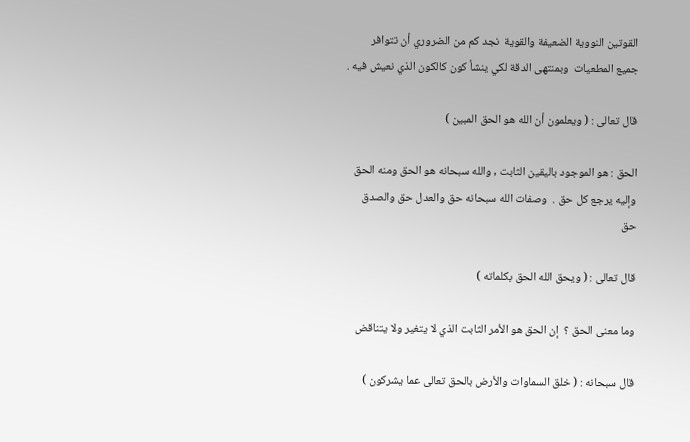القوتين النووية الضعيفة والقوية  نجد كم من الضروري أن تتوافر جميع المطعيات  وبمنتهى الدقة لكي ينشأ كون كالكون الذي نعيش فيه .

قال تعالى : ( ويعلمون أن الله هو الحق المبين )

الحق : هو الموجود باليقين الثابت , والله سبحانه هو الحق ومنه الحق وإليه يرجع كل حق .  وصفات الله سبحانه حق والعدل حق والصدق حق

قال تعالى : ( ويحق الله الحق بكلماته )

وما معنى الحق ؟  إن الحق هو الأمر الثابت الذي لا يتغير ولا يتناقض

قال سبحانه : ( خلق السماوات والأرض بالحق تعالى عما يشركون )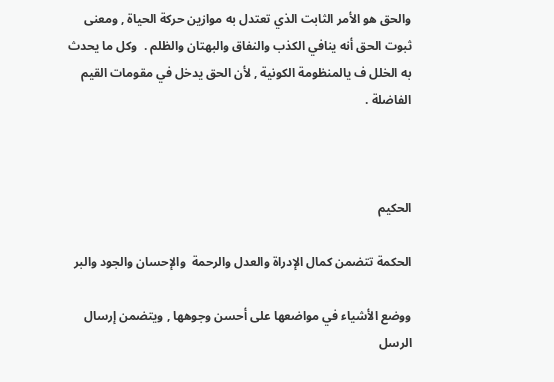والحق هو الأمر الثابت الذي تعتدل به موازين حركة الحياة , ومعنى ثبوت الحق أنه ينافي الكذب والنفاق والبهتان والظلم .  وكل ما يحدث به الخلل ف يالمنظومة الكونية , لأن الحق يدخل في مقومات القيم الفاضلة .



الحكيم

الحكمة تتضمن كمال الإدراة والعدل والرحمة  والإحسان والجود والبر

ووضع الأشياء في مواضعها على أحسن وجوهها , ويتضمن إرسال الرسل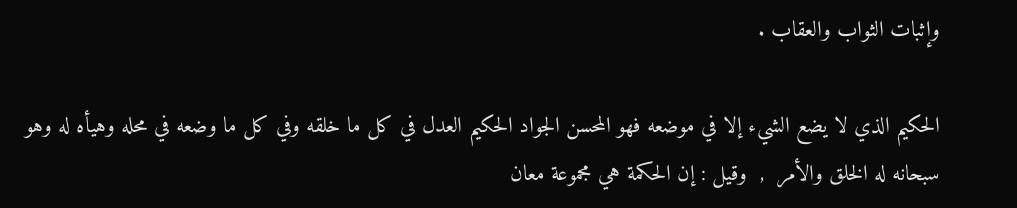وإثبات الثواب والعقاب .

الحكيم الذي لا يضع الشيء إلا في موضعه فهو المحسن الجواد الحكيم العدل في كل ما خلقه وفي كل ما وضعه في محله وهيأه له وهو سبحانه له الخلق والأمر  ,  وقيل : إن الحكمة هي مجموعة معان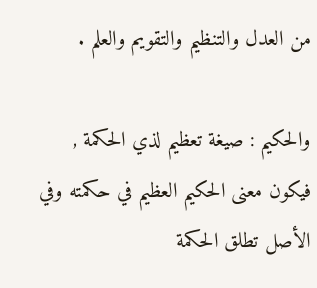من العدل والتنظيم والتقويم والعلم .

والحكيم : صيغة تعظيم لذي الحكمة , فيكون معنى الحكيم العظيم في حكمته وفي الأصل تطلق الحكمة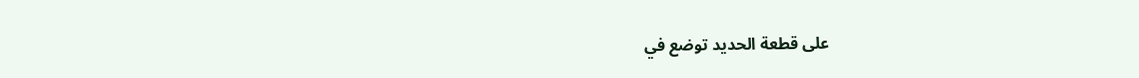على قطعة الحديد توضع في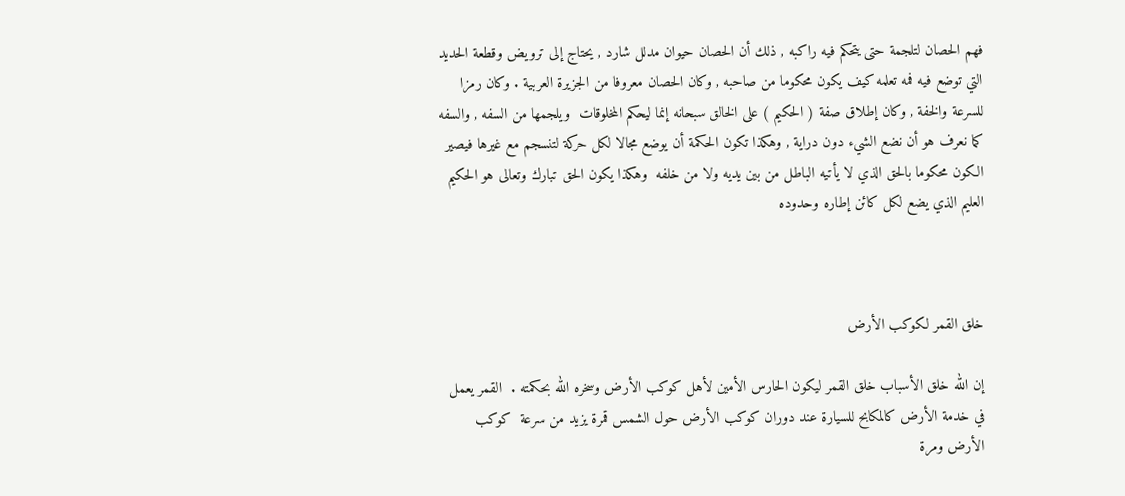فهم الحصان لتلجمة حتى يتحكم فيه راكبه , ذلك أن الحصان حيوان مدلل شارد , يحتاج إلى ترويض وقطعة الحديد التي توضع فيه فمه تعلمه كيف يكون محكوما من صاحبه , وكان الحصان معروفا من الجزيرة العربية . وكان رمزا للسرعة والخفة , وكان إطلاق صفة ( الحكيم ) على الخالق سبحانه إنما ليحكم المخلوقات  ويلجمها من السفه , والسفه كما نعرف هو أن نضع الشيء دون دراية , وهكذا تكون الحكمة أن يوضع مجالا لكل حركة لتنسجم مع غيرها فيصير الكون محكوما بالحق الذي لا يأتيه الباطل من بين يديه ولا من خلفه  وهكذا يكون الحق تبارك وتعالى هو الحكيم العليم الذي يضع لكل كائن إطاره وحدوده



خلق القمر لكوكب الأرض

إن الله خلق الأسباب خلق القمر ليكون الحارس الأمين لأهل كوكب الأرض وسخره الله بحكمته .  القمر يعمل في خدمة الأرض كالمكابح للسيارة عند دوران كوكب الأرض حول الشمس قمرة يزيد من سرعة  كوكب الأرض ومرة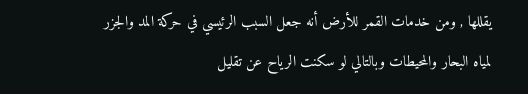يقللها , ومن خدمات القمر للأرض أنه جعل السبب الرئيسي في حركة المد والجزر لمياه البحار والمحيطات وبالتالي لو سكنت الرياح عن تقليل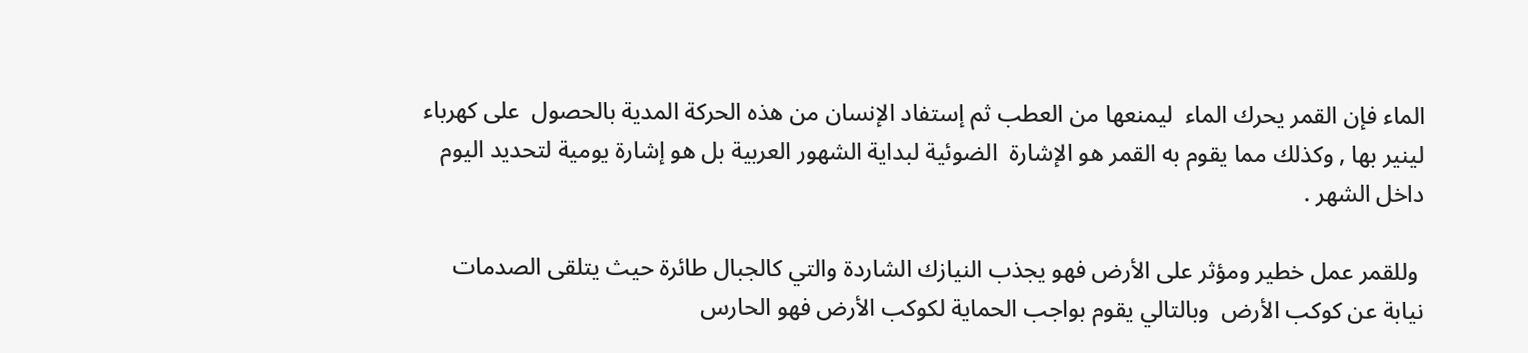الماء فإن القمر يحرك الماء  ليمنعها من العطب ثم إستفاد الإنسان من هذه الحركة المدية بالحصول  على كهرباء لينير بها , وكذلك مما يقوم به القمر هو الإشارة  الضوئية لبداية الشهور العربية بل هو إشارة يومية لتحديد اليوم داخل الشهر .

 وللقمر عمل خطير ومؤثر على الأرض فهو يجذب النيازك الشاردة والتي كالجبال طائرة حيث يتلقى الصدمات نيابة عن كوكب الأرض  وبالتالي يقوم بواجب الحماية لكوكب الأرض فهو الحارس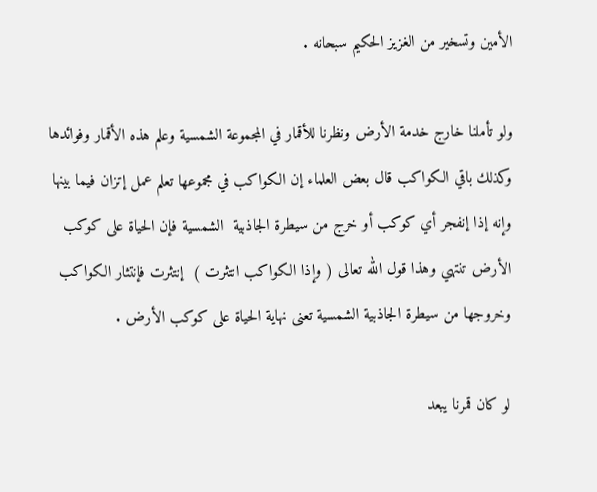الأمين وتسخير من الغزيز الحكيم سبحانه .

ولو تأملنا خارج خدمة الأرض ونظرنا للأقمار في المجموعة الشمسية وعلم هذه الأقمار وفوائدها وكذلك باقي الكواكب قال بعض العلماء إن الكواكب في مجموعها تعلم عمل إتزان فيما بينها وإنه إذا إنفجر أي كوكب أو خرج من سيطرة الجاذبية  الشمسية فإن الحياة على كوكب الأرض تنتهي وهذا قول الله تعالى ( وإذا الكواكب انتثرت )  إنتثرت فإنتثار الكواكب وخروجها من سيطرة الجاذبية الشمسية تعنى نهاية الحياة على كوكب الأرض .

لو كان قمرنا يبعد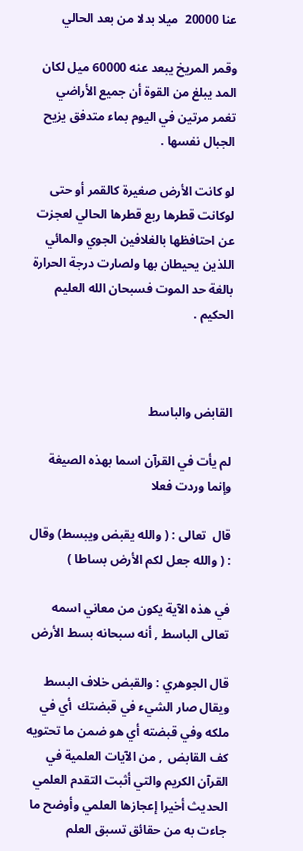عنا 20000  ميلا بدلا من بعد الحالي

وقمر المريخ يبعد عنه 60000 ميل لكان المد يبلغ من القوة أن جميع الأراضي تغمر مرتين في اليوم بماء متدفق يزيح الجبال نفسها .

لو كانت الأرض صغيرة كالقمر أو حتى لوكانت قطرها ربع قطرها الحالي لعجزت عن احتافظها بالغلافين الجوي والمائي اللذين يحيطان بها ولصارت درجة الحرارة بالغة حد الموت فسبحان الله العليم الحكيم .



القابض والباسط

لم يأت في القرآن اسما بهذه الصيغة وإنما وردت فعلا

قال  تعالى : ( والله يقبض ويبسط) وقال : ( والله جعل لكم الأرض بساطا )

في هذه الآية يكون من معاني اسمه تعالى الباسط , أنه سبحانه بسط الأرض

قال الجوهري : والقبض خلاف البسط ويقال صار الشيء في قبضتك  أي في ملكه وفي قبضته أي هو ضمن ما تحتويه كف القابض  , من الآيات العلمية في القرآن الكريم والتي أثبت التقدم العلمي الحديث أخيرا إعجازها العلمي وأوضح ما جاءت به من حقائق تسبق العلم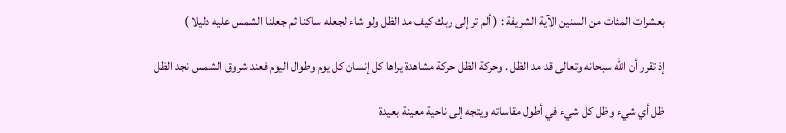بعشرات المئات من السنين الآية الشريفة : ( ألم تر إلى ربك كيف مد الظل ولو شاء لجعله ساكنا ثم جعلنا الشمس عليه دليلا )

إذ تقرر أن الله سبحانه وتعالى قد مد الظل . وحركة الظل حركة مشاهدة يراها كل إنسان كل يوم وطوال اليوم فعند شروق الشمس نجد الظل

ظل أي شيء وظل كل شيء في أطول مقاساته ويتجه إلى ناحية معينة بعيدة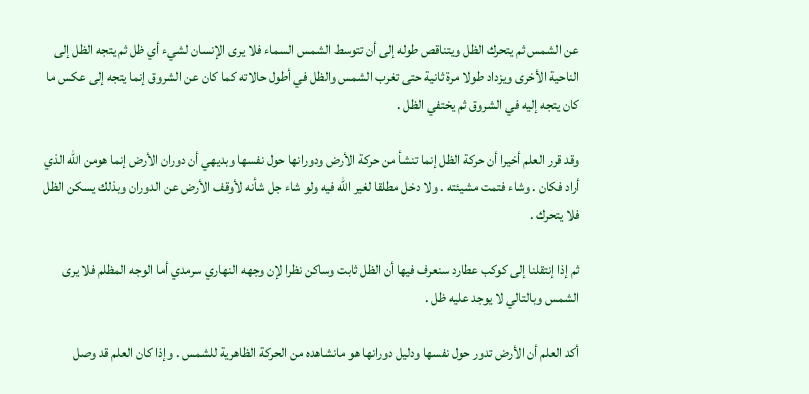عن الشمس ثم يتحرك الظل ويتناقص طوله إلى أن تتوسط الشمس السماء فلا يرى الإنسان لشيء أي ظل ثم يتجه الظل إلى الناحية الأخرى ويزداد طولا مرة ثانية حتى تغرب الشمس والظل في أطول حالاته كما كان عن الشروق إنما يتجه إلى عكس ما كان يتجه إليه في الشروق ثم يختفي الظل .

وقد قرر العلم أخيرا أن حركة الظل إنما تنشأ من حركة الأرض ودورانها حول نفسها وبديهي أن دوران الأرض إنما هومن الله الذي أراد فكان . وشاء فتمت مشيئته . ولا دخل مطلقا لغير الله فيه ولو شاء جل شأنه لأوقف الأرض عن الدوران وبذلك يسكن الظل فلا يتحرك .

ثم إذا إنتقلنا إلى كوكب عطارد سنعرف فيها أن الظل ثابت وساكن نظرا لإن وجهه النهاري سرمدي أما الوجه المظلم فلا يرى الشمس وبالتالي لا يوجد عليه ظل .

أكد العلم أن الأرض تدور حول نفسها ودليل دورانها هو مانشاهده من الحركة الظاهرية للشمس . وإذا كان العلم قد وصل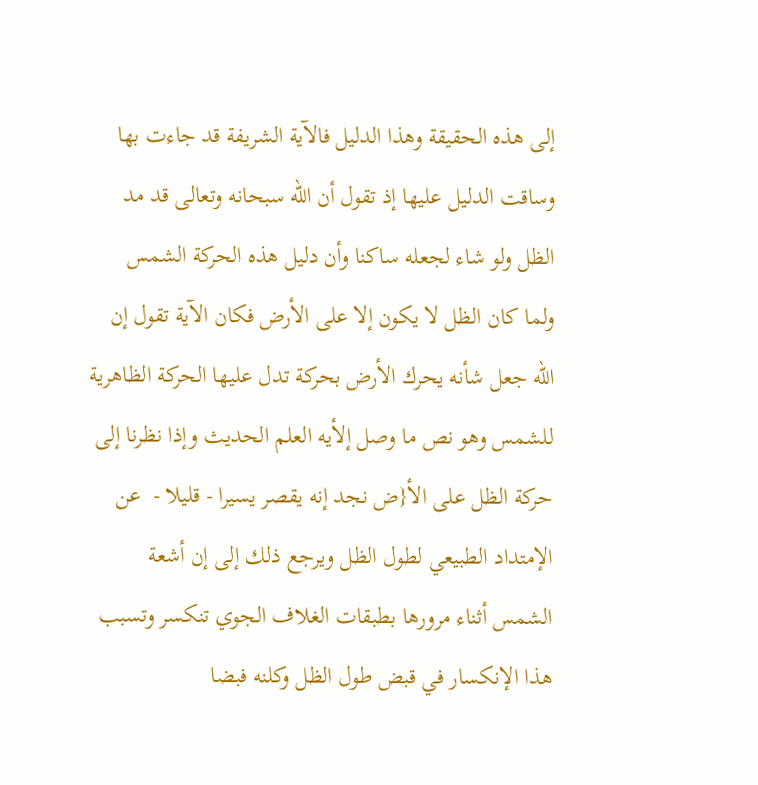إلى هذه الحقيقة وهذا الدليل فالآية الشريفة قد جاءت بها وساقت الدليل عليها إذ تقول أن الله سبحانه وتعالى قد مد الظل ولو شاء لجعله ساكنا وأن دليل هذه الحركة الشمس  ولما كان الظل لا يكون إلا على الأرض فكان الآية تقول إن الله جعل شأنه يحرك الأرض بحركة تدل عليها الحركة الظاهرية للشمس وهو نص ما وصل إلأيه العلم الحديث وإذا نظرنا إلى حركة الظل على الأ{ض نجد إنه يقصر يسيرا - قليلا -  عن الإمتداد الطبيعي لطول الظل ويرجع ذلك إلى إن أشعة الشمس أثناء مرورها بطبقات الغلاف الجوي تنكسر وتسبب هذا الإنكسار في قبض طول الظل وكلنه فبضا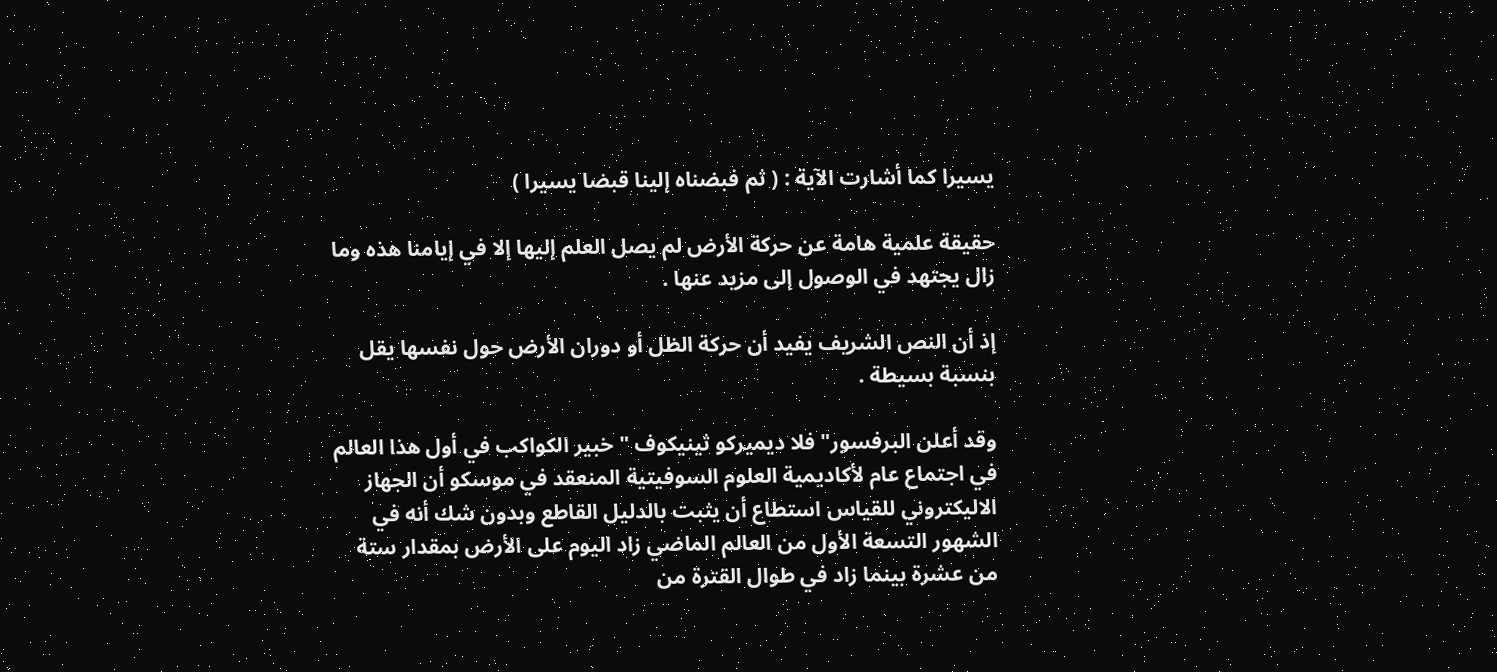يسيرا كما أشارت الآية : ( ثم فبضناه إلينا قبضا يسيرا )

حقيقة علمية هامة عن حركة الأرض لم يصل العلم إليها إلا في إيامنا هذه وما زال يجتهد في الوصول إلى مزيد عنها .

إذ أن النص الشريف يفيد أن حركة الظل أو دوران الأرض حول نفسها يقل بنسبة بسيطة .

وقد أعلن البرفسور" فلا ديميركو ثينيكوف " خبير الكواكب في أول هذا العالم في اجتماع عام لأكاديمية العلوم السوفيتية المنعقد في موسكو أن الجهاز الاليكتروني للقياس استطاع أن يثبت بالدليل القاطع وبدون شك أنه في الشهور التسعة الأول من العالم الماضي زاد اليوم على الأرض بمقدار ستة من عشرة بينما زاد في طوال القترة من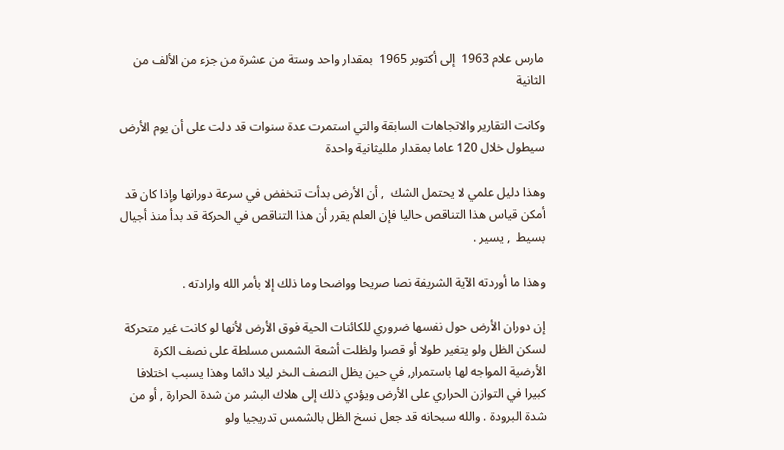مارس علام 1963  إلى أكتوبر 1965  بمقدار واحد وستة من عشرة من جزء من الألف من الثانية

وكانت التقارير والاتجاهات السابقة والتي استمرت عدة سنوات قد دلت على أن يوم الأرض سيطول خلال 120 عاما بمقدار ملليثانية واحدة

وهذا دليل علمي لا يحتمل الشك  , أن الأرض بدأت تنخفض في سرعة دورانها وإذا كان قد أمكن قياس هذا التناقص حاليا فإن العلم يقرر أن هذا التناقص في الحركة قد بدأ منذ أجيال بسيط  , يسير .

وهذا ما أوردته الآية الشريفة نصا صريحا وواضحا وما ذلك إلا بأمر الله وارادته .

إن دوران الأرض حول نفسها ضروري للكائنات الحية فوق الأرض لأنها لو كانت غير متحركة لسكن الظل ولو يتغير طولا أو قصرا ولظلت أشعة الشمس مسلطة على نصف الكرة الأرضية المواجه لها باستمرار, في حين يظل النصف الىخر ليلا دائما وهذا يسبب اختلافا كبيرا في التوازن الحراري على الأرض ويؤدي ذلك إلى هلاك البشر من شدة الحرارة , أو من شدة البرودة . والله سبحانه قد جعل نسخ الظل بالشمس تدريجيا ولو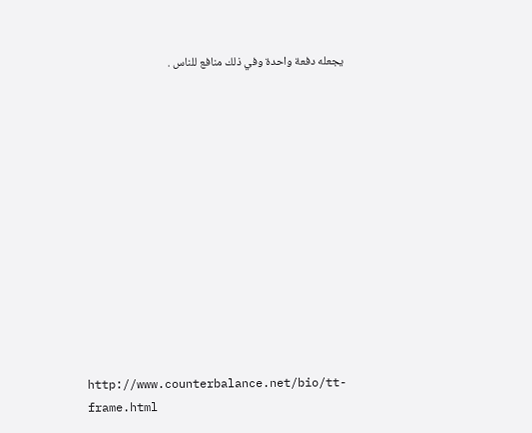يجعله دفعة واحدة وفي ذلك منافع للناس .













http://www.counterbalance.net/bio/tt-frame.html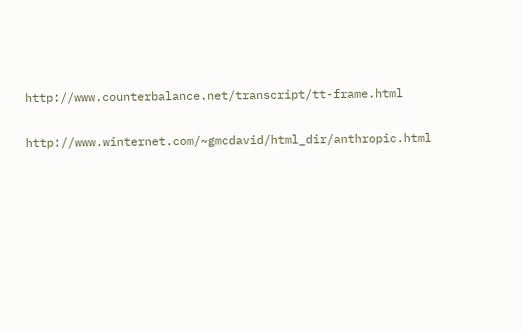http://www.counterbalance.net/transcript/tt-frame.html

http://www.winternet.com/~gmcdavid/html_dir/anthropic.html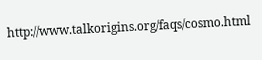http://www.talkorigins.org/faqs/cosmo.html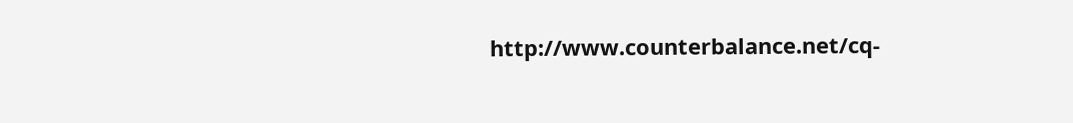http://www.counterbalance.net/cq-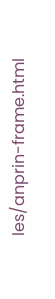les/anprin-frame.html